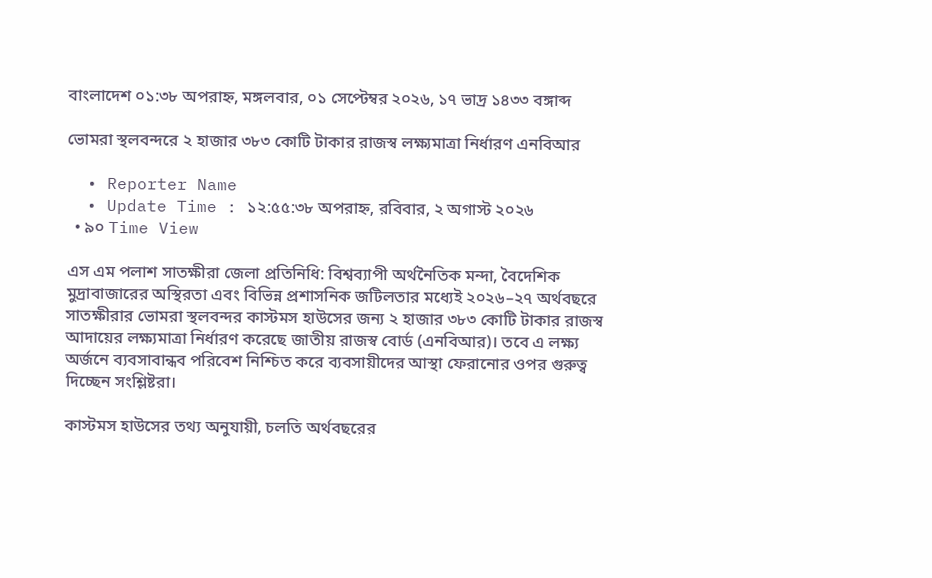বাংলাদেশ ০১:৩৮ অপরাহ্ন, মঙ্গলবার, ০১ সেপ্টেম্বর ২০২৬, ১৭ ভাদ্র ১৪৩৩ বঙ্গাব্দ

ভোমরা স্থলবন্দরে ২ হাজার ৩৮৩ কোটি টাকার রাজস্ব লক্ষ্যমাত্রা নির্ধারণ এনবিআর

  • Reporter Name
  • Update Time : ১২:৫৫:৩৮ অপরাহ্ন, রবিবার, ২ অগাস্ট ২০২৬
  • ৯০ Time View

এস এম পলাশ সাতক্ষীরা জেলা প্রতিনিধি: বিশ্বব্যাপী অর্থনৈতিক মন্দা, বৈদেশিক মুদ্রাবাজারের অস্থিরতা এবং বিভিন্ন প্রশাসনিক জটিলতার মধ্যেই ২০২৬–২৭ অর্থবছরে সাতক্ষীরার ভোমরা স্থলবন্দর কাস্টমস হাউসের জন্য ২ হাজার ৩৮৩ কোটি টাকার রাজস্ব আদায়ের লক্ষ্যমাত্রা নির্ধারণ করেছে জাতীয় রাজস্ব বোর্ড (এনবিআর)। তবে এ লক্ষ্য অর্জনে ব্যবসাবান্ধব পরিবেশ নিশ্চিত করে ব্যবসায়ীদের আস্থা ফেরানোর ওপর গুরুত্ব দিচ্ছেন সংশ্লিষ্টরা।

কাস্টমস হাউসের তথ্য অনুযায়ী, চলতি অর্থবছরের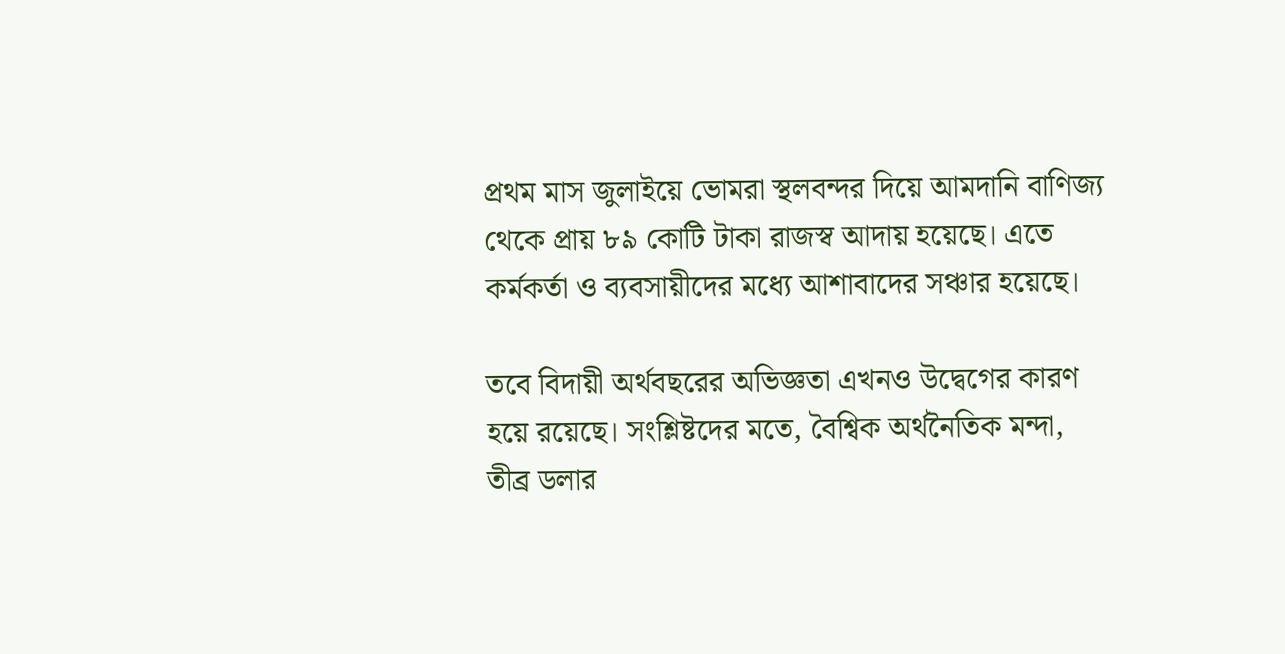প্রথম মাস জুলাইয়ে ভোমরা স্থলবন্দর দিয়ে আমদানি বাণিজ্য থেকে প্রায় ৮৯ কোটি টাকা রাজস্ব আদায় হয়েছে। এতে কর্মকর্তা ও ব্যবসায়ীদের মধ্যে আশাবাদের সঞ্চার হয়েছে।

তবে বিদায়ী অর্থবছরের অভিজ্ঞতা এখনও উদ্বেগের কারণ হয়ে রয়েছে। সংশ্লিষ্টদের মতে, বৈশ্বিক অর্থনৈতিক মন্দা, তীব্র ডলার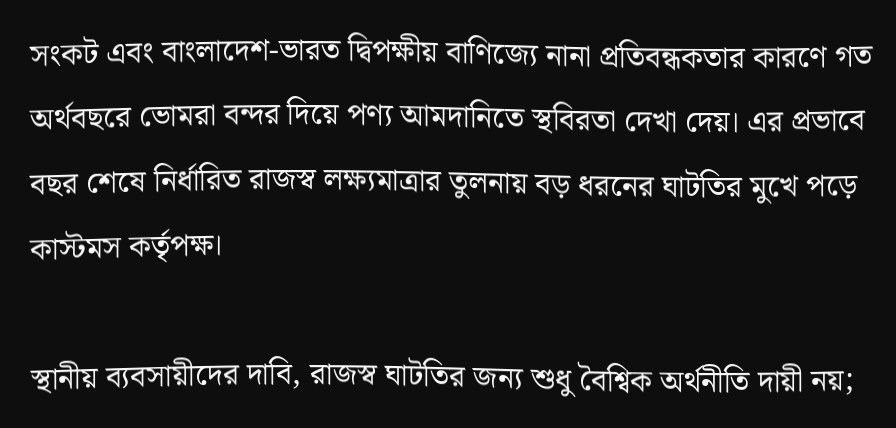সংকট এবং বাংলাদেশ-ভারত দ্বিপক্ষীয় বাণিজ্যে নানা প্রতিবন্ধকতার কারণে গত অর্থবছরে ভোমরা বন্দর দিয়ে পণ্য আমদানিতে স্থবিরতা দেখা দেয়। এর প্রভাবে বছর শেষে নির্ধারিত রাজস্ব লক্ষ্যমাত্রার তুলনায় বড় ধরনের ঘাটতির মুখে পড়ে কাস্টমস কর্তৃপক্ষ।

স্থানীয় ব্যবসায়ীদের দাবি, রাজস্ব ঘাটতির জন্য শুধু বৈশ্বিক অর্থনীতি দায়ী নয়;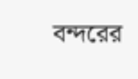বন্দরের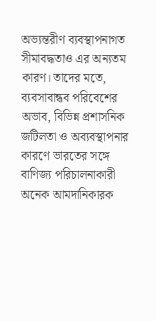অভ্যন্তরীণ ব্যবস্থাপনাগত সীমাবদ্ধতাও এর অন্যতম কারণ। তাদের মতে, ব্যবসাবান্ধব পরিবেশের অভাব, বিভিন্ন প্রশাসনিক জটিলতা ও অব্যবস্থাপনার কারণে ভারতের সঙ্গে বাণিজ্য পরিচালনাকারী অনেক আমদানিকারক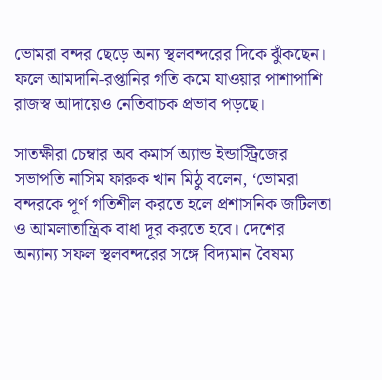ভোমরা বন্দর ছেড়ে অন্য স্থলবন্দরের দিকে ঝুঁকছেন। ফলে আমদানি-রপ্তানির গতি কমে যাওয়ার পাশাপাশি রাজস্ব আদায়েও নেতিবাচক প্রভাব পড়ছে।

সাতক্ষীরা চেম্বার অব কমার্স অ্যান্ড ইন্ডাস্ট্রিজের সভাপতি নাসিম ফারুক খান মিঠু বলেন, ‘ভোমরা বন্দরকে পূর্ণ গতিশীল করতে হলে প্রশাসনিক জটিলতা ও আমলাতান্ত্রিক বাধা দূর করতে হবে। দেশের অন্যান্য সফল স্থলবন্দরের সঙ্গে বিদ্যমান বৈষম্য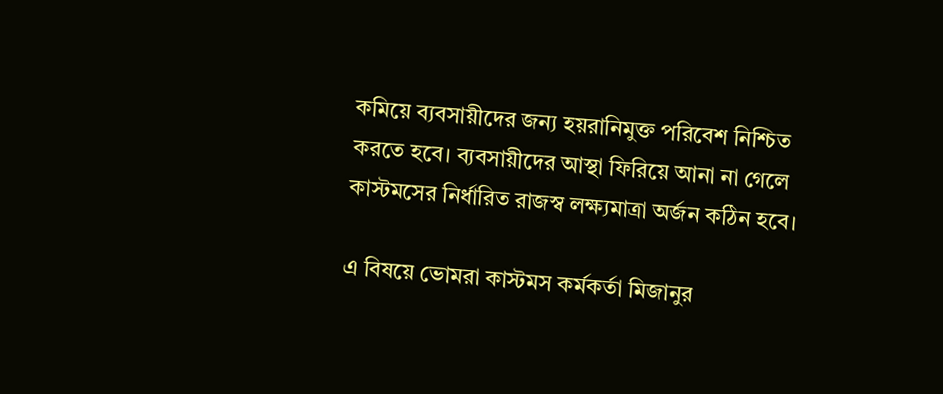কমিয়ে ব্যবসায়ীদের জন্য হয়রানিমুক্ত পরিবেশ নিশ্চিত করতে হবে। ব্যবসায়ীদের আস্থা ফিরিয়ে আনা না গেলে কাস্টমসের নির্ধারিত রাজস্ব লক্ষ্যমাত্রা অর্জন কঠিন হবে।

এ বিষয়ে ভোমরা কাস্টমস কর্মকর্তা মিজানুর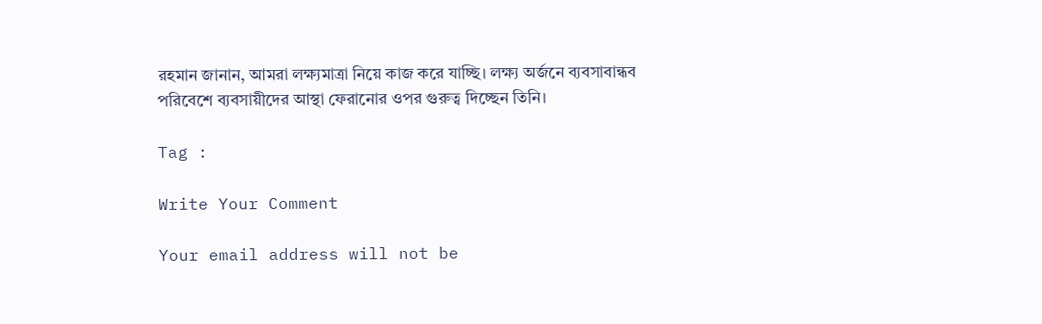রহমান জানান, আমরা লক্ষ্যমাত্রা নিয়ে কাজ করে যাচ্ছি। লক্ষ্য অর্জনে ব্যবসাবান্ধব পরিবেশে ব্যবসায়ীদের আস্থা ফেরানোর ওপর গুরুত্ব দিচ্ছেন তিনি।

Tag :

Write Your Comment

Your email address will not be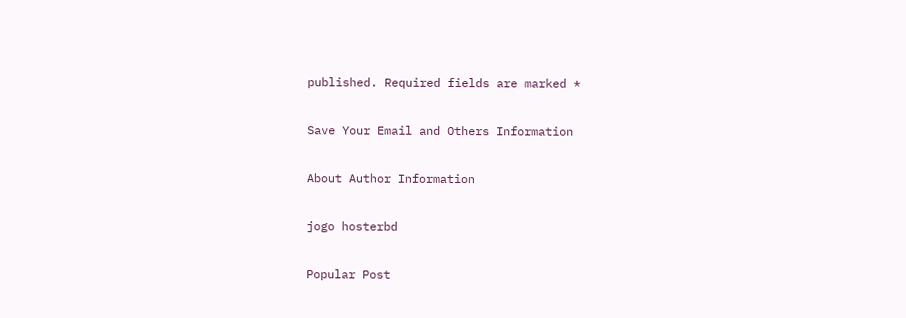published. Required fields are marked *

Save Your Email and Others Information

About Author Information

jogo hosterbd

Popular Post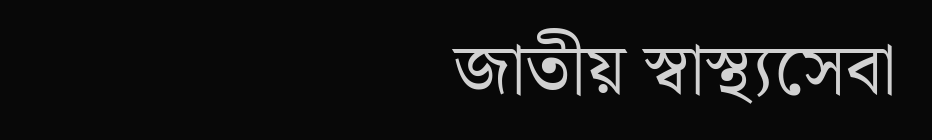জাতীয় স্বাস্থ্যসেবা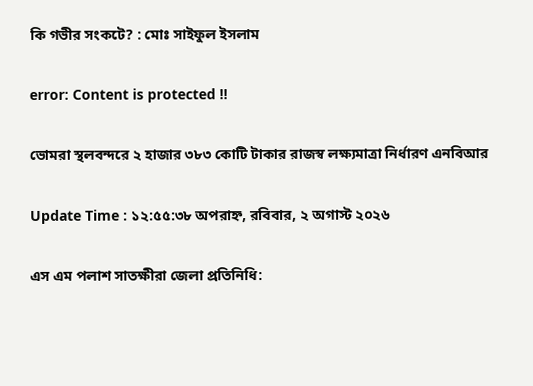কি গভীর সংকটে? : মোঃ সাইফুল ইসলাম

error: Content is protected !!

ভোমরা স্থলবন্দরে ২ হাজার ৩৮৩ কোটি টাকার রাজস্ব লক্ষ্যমাত্রা নির্ধারণ এনবিআর

Update Time : ১২:৫৫:৩৮ অপরাহ্ন, রবিবার, ২ অগাস্ট ২০২৬

এস এম পলাশ সাতক্ষীরা জেলা প্রতিনিধি: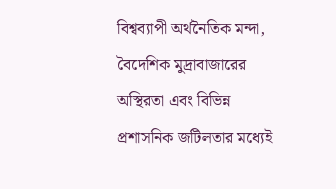বিশ্বব্যাপী অর্থনৈতিক মন্দা, বৈদেশিক মুদ্রাবাজারের অস্থিরতা এবং বিভিন্ন প্রশাসনিক জটিলতার মধ্যেই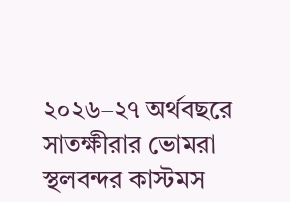২০২৬–২৭ অর্থবছরে সাতক্ষীরার ভোমরা স্থলবন্দর কাস্টমস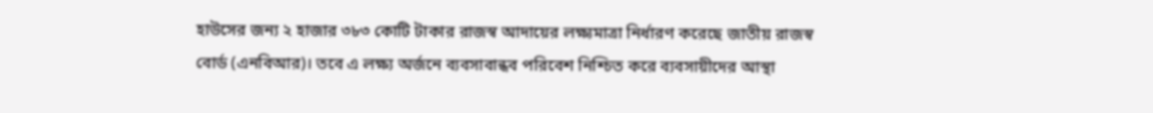হাউসের জন্য ২ হাজার ৩৮৩ কোটি টাকার রাজস্ব আদায়ের লক্ষ্যমাত্রা নির্ধারণ করেছে জাতীয় রাজস্ব বোর্ড (এনবিআর)। তবে এ লক্ষ্য অর্জনে ব্যবসাবান্ধব পরিবেশ নিশ্চিত করে ব্যবসায়ীদের আস্থা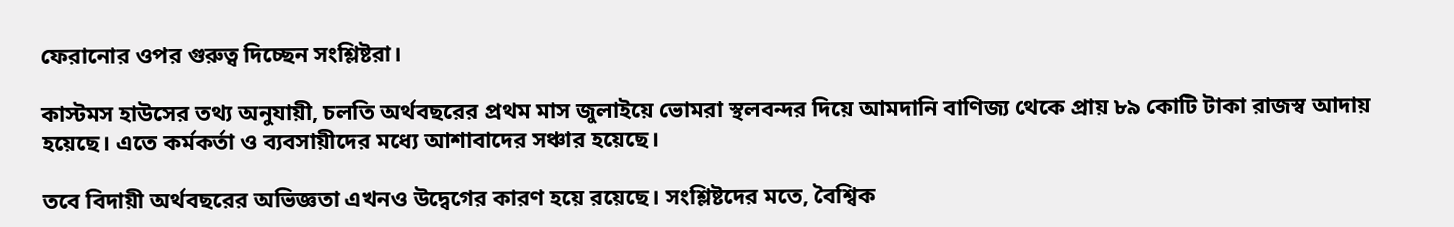ফেরানোর ওপর গুরুত্ব দিচ্ছেন সংশ্লিষ্টরা।

কাস্টমস হাউসের তথ্য অনুযায়ী, চলতি অর্থবছরের প্রথম মাস জুলাইয়ে ভোমরা স্থলবন্দর দিয়ে আমদানি বাণিজ্য থেকে প্রায় ৮৯ কোটি টাকা রাজস্ব আদায় হয়েছে। এতে কর্মকর্তা ও ব্যবসায়ীদের মধ্যে আশাবাদের সঞ্চার হয়েছে।

তবে বিদায়ী অর্থবছরের অভিজ্ঞতা এখনও উদ্বেগের কারণ হয়ে রয়েছে। সংশ্লিষ্টদের মতে, বৈশ্বিক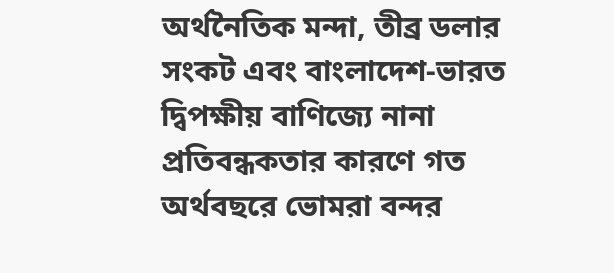অর্থনৈতিক মন্দা, তীব্র ডলার সংকট এবং বাংলাদেশ-ভারত দ্বিপক্ষীয় বাণিজ্যে নানা প্রতিবন্ধকতার কারণে গত অর্থবছরে ভোমরা বন্দর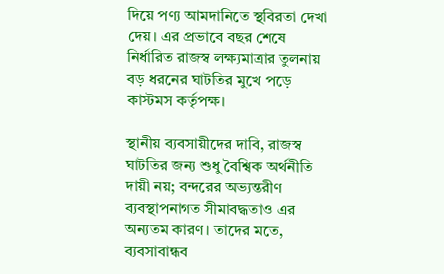দিয়ে পণ্য আমদানিতে স্থবিরতা দেখা দেয়। এর প্রভাবে বছর শেষে নির্ধারিত রাজস্ব লক্ষ্যমাত্রার তুলনায় বড় ধরনের ঘাটতির মুখে পড়ে কাস্টমস কর্তৃপক্ষ।

স্থানীয় ব্যবসায়ীদের দাবি, রাজস্ব ঘাটতির জন্য শুধু বৈশ্বিক অর্থনীতি দায়ী নয়; বন্দরের অভ্যন্তরীণ ব্যবস্থাপনাগত সীমাবদ্ধতাও এর অন্যতম কারণ। তাদের মতে, ব্যবসাবান্ধব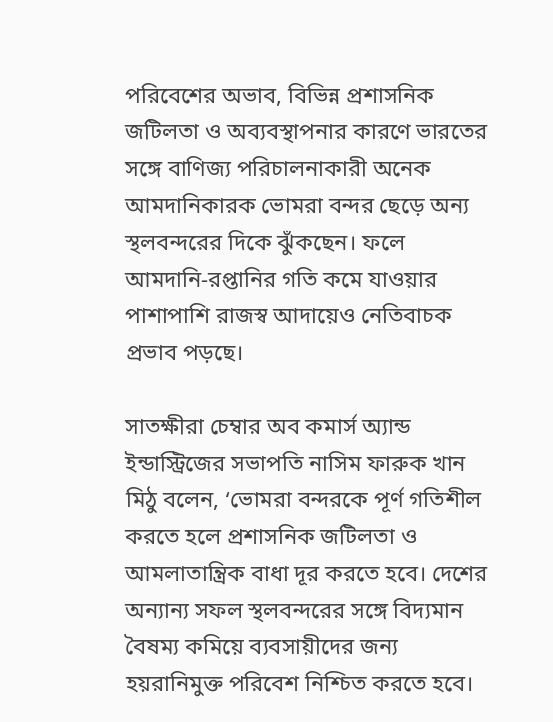পরিবেশের অভাব, বিভিন্ন প্রশাসনিক জটিলতা ও অব্যবস্থাপনার কারণে ভারতের সঙ্গে বাণিজ্য পরিচালনাকারী অনেক আমদানিকারক ভোমরা বন্দর ছেড়ে অন্য স্থলবন্দরের দিকে ঝুঁকছেন। ফলে আমদানি-রপ্তানির গতি কমে যাওয়ার পাশাপাশি রাজস্ব আদায়েও নেতিবাচক প্রভাব পড়ছে।

সাতক্ষীরা চেম্বার অব কমার্স অ্যান্ড ইন্ডাস্ট্রিজের সভাপতি নাসিম ফারুক খান মিঠু বলেন, ‘ভোমরা বন্দরকে পূর্ণ গতিশীল করতে হলে প্রশাসনিক জটিলতা ও আমলাতান্ত্রিক বাধা দূর করতে হবে। দেশের অন্যান্য সফল স্থলবন্দরের সঙ্গে বিদ্যমান বৈষম্য কমিয়ে ব্যবসায়ীদের জন্য হয়রানিমুক্ত পরিবেশ নিশ্চিত করতে হবে।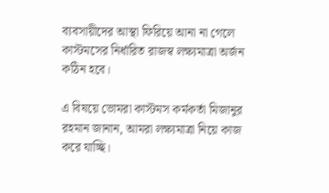ব্যবসায়ীদের আস্থা ফিরিয়ে আনা না গেলে কাস্টমসের নির্ধারিত রাজস্ব লক্ষ্যমাত্রা অর্জন কঠিন হবে।

এ বিষয়ে ভোমরা কাস্টমস কর্মকর্তা মিজানুর রহমান জানান, আমরা লক্ষ্যমাত্রা নিয়ে কাজ করে যাচ্ছি।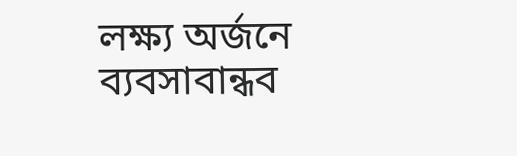লক্ষ্য অর্জনে ব্যবসাবান্ধব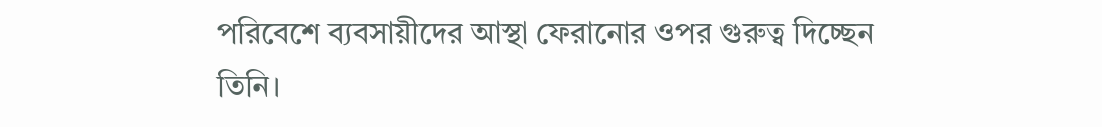পরিবেশে ব্যবসায়ীদের আস্থা ফেরানোর ওপর গুরুত্ব দিচ্ছেন তিনি।